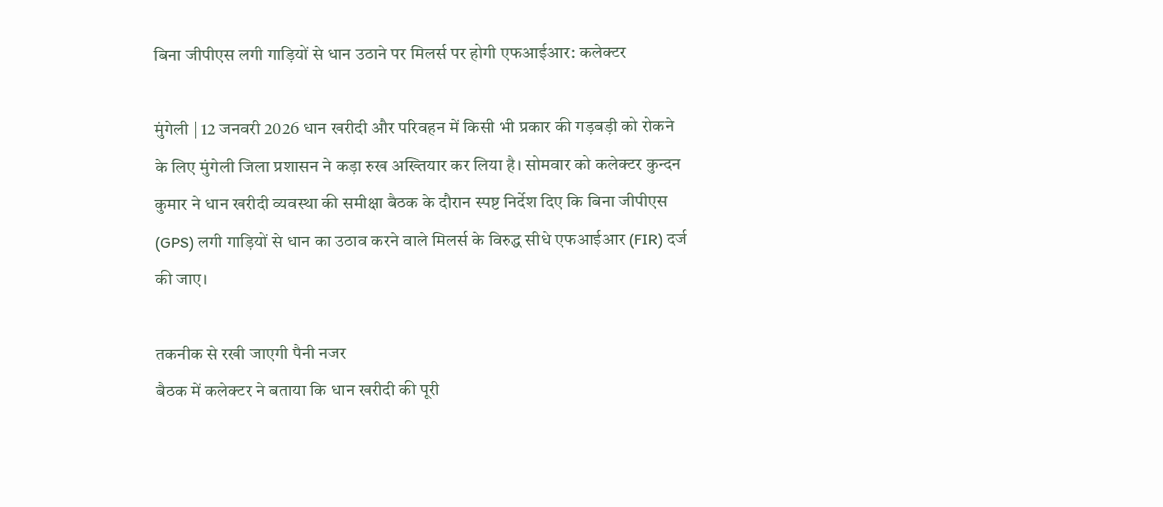बिना जीपीएस लगी गाड़ियों से धान उठाने पर मिलर्स पर होगी एफआईआर: कलेक्टर

मुंगेली | 12 जनवरी 2026 धान खरीदी और परिवहन में किसी भी प्रकार की गड़बड़ी को रोकने के लिए मुंगेली जिला प्रशासन ने कड़ा रुख अख्तियार कर लिया है। सोमवार को कलेक्टर कुन्दन कुमार ने धान खरीदी व्यवस्था की समीक्षा बैठक के दौरान स्पष्ट निर्देश दिए कि बिना जीपीएस (GPS) लगी गाड़ियों से धान का उठाव करने वाले मिलर्स के विरुद्ध सीधे एफआईआर (FIR) दर्ज की जाए।

तकनीक से रखी जाएगी पैनी नजर
बैठक में कलेक्टर ने बताया कि धान खरीदी की पूरी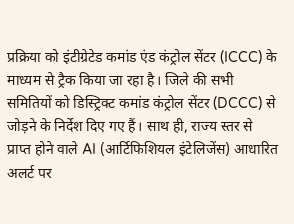प्रक्रिया को इंटीग्रेटेड कमांड एंड कंट्रोल सेंटर (ICCC) के माध्यम से ट्रैक किया जा रहा है। जिले की सभी समितियों को डिस्ट्रिक्ट कमांड कंट्रोल सेंटर (DCCC) से जोड़ने के निर्देश दिए गए हैं। साथ ही, राज्य स्तर से प्राप्त होने वाले AI (आर्टिफिशियल इंटेलिजेंस) आधारित अलर्ट पर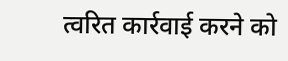त्वरित कार्रवाई करने को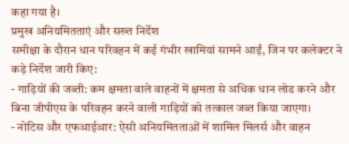कहा गया है।
प्रमुख अनियमितताएं और सख्त निर्देश
समीक्षा के दौरान धान परिवहन में कई गंभीर खामियां सामने आईं, जिन पर कलेक्टर ने कड़े निर्देश जारी किए:
- गाड़ियों की जब्ती: कम क्षमता वाले वाहनों में क्षमता से अधिक धान लोड करने और बिना जीपीएस के परिवहन करने वाली गाड़ियों को तत्काल जब्त किया जाएगा।
- नोटिस और एफआईआर: ऐसी अनियमितताओं में शामिल मिलर्स और वाहन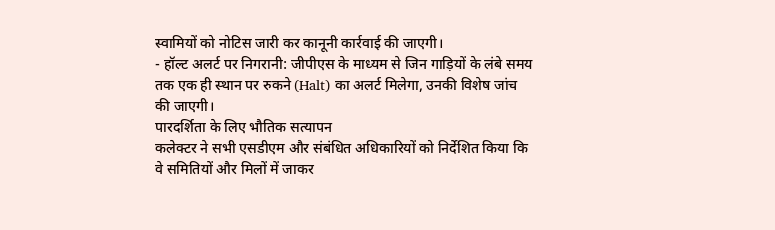स्वामियों को नोटिस जारी कर कानूनी कार्रवाई की जाएगी।
- हॉल्ट अलर्ट पर निगरानी: जीपीएस के माध्यम से जिन गाड़ियों के लंबे समय तक एक ही स्थान पर रुकने (Halt) का अलर्ट मिलेगा, उनकी विशेष जांच की जाएगी।
पारदर्शिता के लिए भौतिक सत्यापन
कलेक्टर ने सभी एसडीएम और संबंधित अधिकारियों को निर्देशित किया कि वे समितियों और मिलों में जाकर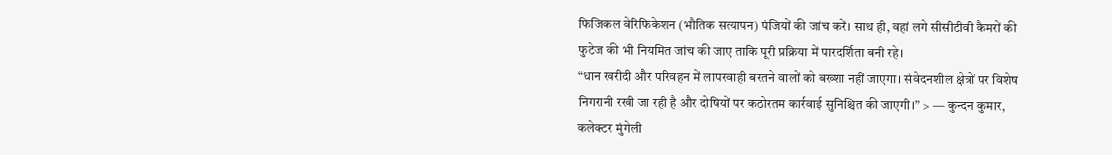फिजिकल वेरिफिकेशन (भौतिक सत्यापन) पंजियों की जांच करें। साथ ही, वहां लगे सीसीटीवी कैमरों की फुटेज की भी नियमित जांच की जाए ताकि पूरी प्रक्रिया में पारदर्शिता बनी रहे।
“धान खरीदी और परिवहन में लापरवाही बरतने वालों को बख्शा नहीं जाएगा। संवेदनशील क्षेत्रों पर विशेष निगरानी रखी जा रही है और दोषियों पर कठोरतम कार्रवाई सुनिश्चित की जाएगी।” > — कुन्दन कुमार, कलेक्टर मुंगेली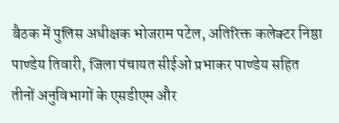बैठक में पुलिस अधीक्षक भोजराम पटेल, अतिरिक्त कलेक्टर निष्ठा पाण्डेय तिवारी, जिला पंचायत सीईओ प्रभाकर पाण्डेय सहित तीनों अनुविभागों के एसडीएम और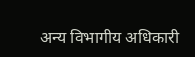अन्य विभागीय अधिकारी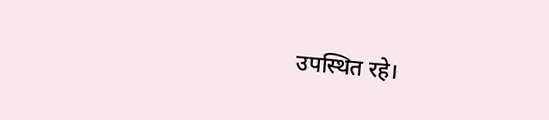उपस्थित रहे।